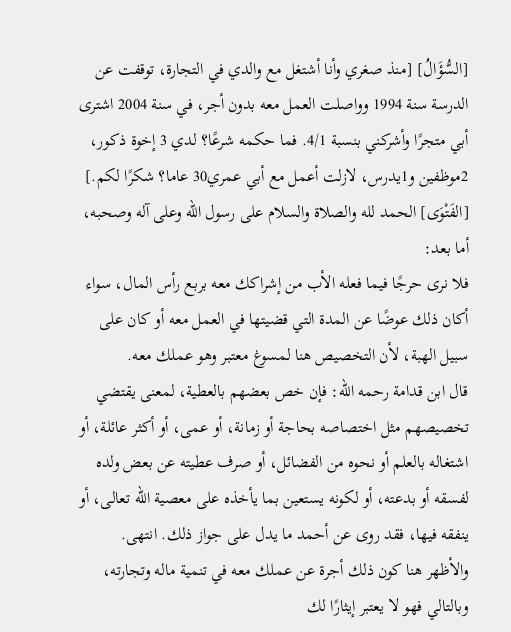[السُّؤَالُ] [منذ صغري وأنا أشتغل مع والدي في التجارة، توقفت عن الدرسة سنة 1994 وواصلت العمل معه بدون أجر، في سنة 2004 اشترى أبي متجرًا وأشركني بنسبة 4/1. فما حكمه شرعًا؟ لدي 3 إخوة ذكور، 2موظفين و1يدرس، لازلت أعمل مع أبي عمري30 عاما؟ شكرًا لكم.]
[الفَتْوَى] الحمد لله والصلاة والسلام على رسول الله وعلى آله وصحبه، أما بعد:
فلا نرى حرجًا فيما فعله الأب من إشراكك معه بربع رأس المال، سواء أكان ذلك عوضًا عن المدة التي قضيتها في العمل معه أو كان على سبيل الهبة، لأن التخصيص هنا لمسوغ معتبر وهو عملك معه.
قال ابن قدامة رحمه الله: فإن خص بعضهم بالعطية، لمعنى يقتضي تخصيصهم مثل اختصاصه بحاجة أو زمانة، أو عمى، أو أكثر عائلة، أو اشتغاله بالعلم أو نحوه من الفضائل، أو صرف عطيته عن بعض ولده لفسقه أو بدعته، أو لكونه يستعين بما يأخذه على معصية الله تعالى، أو ينفقه فيها، فقد روى عن أحمد ما يدل على جواز ذلك. انتهى.
والأظهر هنا كون ذلك أجرة عن عملك معه في تنمية ماله وتجارته، وبالتالي فهو لا يعتبر إيثارًا لك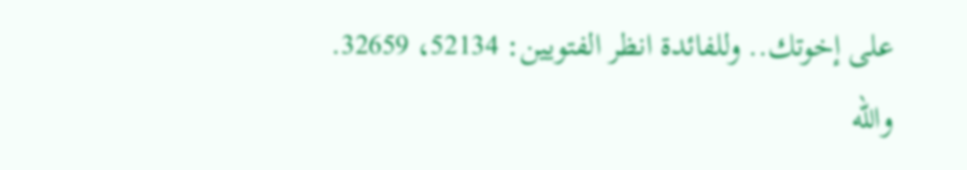على إخوتك.. وللفائدة انظر الفتويين: 52134، 32659.
والله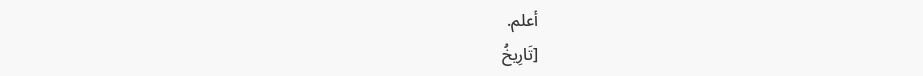أعلم.
[تَارِيخُ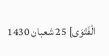الْفَتْوَى] 25 شعبان 1430